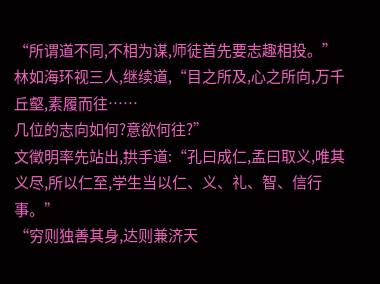“所谓道不同,不相为谋,师徒首先要志趣相投。”
林如海环视三人,继续道,“目之所及,心之所向,万千丘壑,素履而往……
几位的志向如何?意欲何往?”
文徵明率先站出,拱手道:“孔曰成仁,孟曰取义,唯其义尽,所以仁至,学生当以仁、义、礼、智、信行事。”
“穷则独善其身,达则兼济天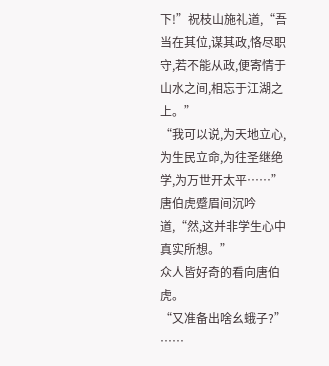下!”祝枝山施礼道,“吾当在其位,谋其政,恪尽职守,若不能从政,便寄情于山水之间,相忘于江湖之上。”
“我可以说,为天地立心,为生民立命,为往圣继绝学,为万世开太平……”
唐伯虎蹙眉间沉吟道,“然,这并非学生心中真实所想。”
众人皆好奇的看向唐伯虎。
“又准备出啥幺蛾子?”
……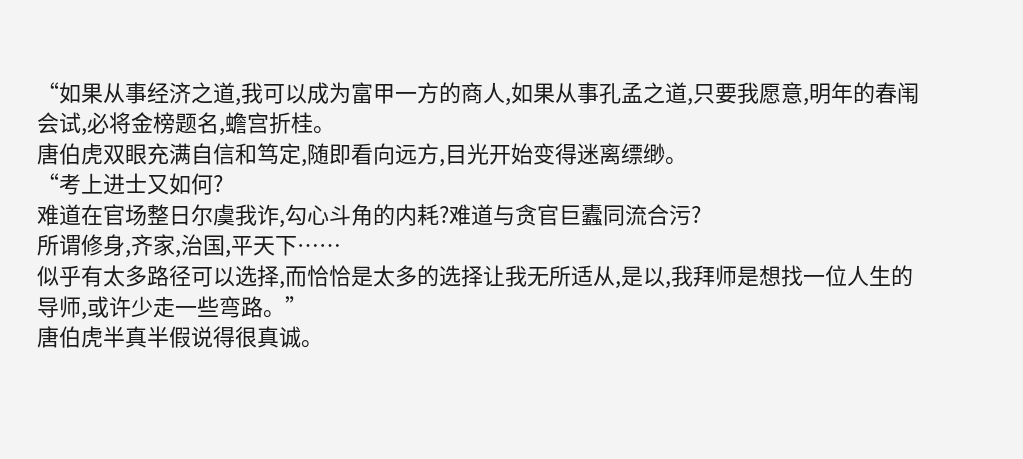“如果从事经济之道,我可以成为富甲一方的商人,如果从事孔孟之道,只要我愿意,明年的春闱会试,必将金榜题名,蟾宫折桂。
唐伯虎双眼充满自信和笃定,随即看向远方,目光开始变得迷离缥缈。
“考上进士又如何?
难道在官场整日尔虞我诈,勾心斗角的内耗?难道与贪官巨蠹同流合污?
所谓修身,齐家,治国,平天下……
似乎有太多路径可以选择,而恰恰是太多的选择让我无所适从,是以,我拜师是想找一位人生的导师,或许少走一些弯路。”
唐伯虎半真半假说得很真诚。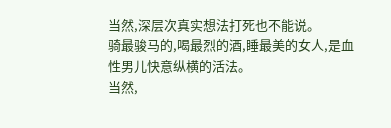当然,深层次真实想法打死也不能说。
骑最骏马的,喝最烈的酒,睡最美的女人,是血性男儿快意纵横的活法。
当然,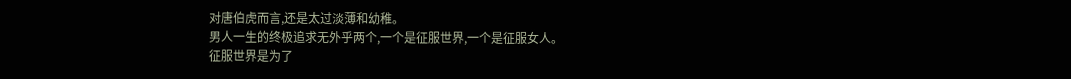对唐伯虎而言,还是太过淡薄和幼稚。
男人一生的终极追求无外乎两个,一个是征服世界,一个是征服女人。
征服世界是为了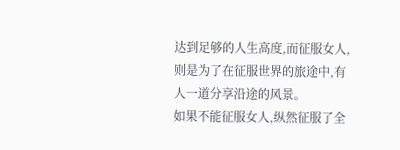达到足够的人生高度,而征服女人,则是为了在征服世界的旅途中,有人一道分享沿途的风景。
如果不能征服女人,纵然征服了全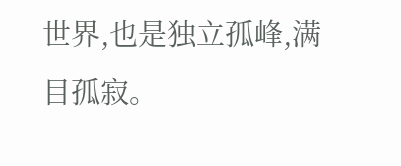世界,也是独立孤峰,满目孤寂。